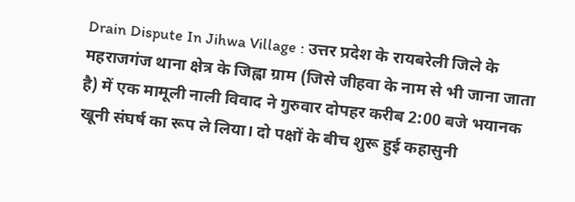Drain Dispute In Jihwa Village : उत्तर प्रदेश के रायबरेली जिले के महराजगंज थाना क्षेत्र के जिह्वा ग्राम (जिसे जीहवा के नाम से भी जाना जाता है) में एक मामूली नाली विवाद ने गुरुवार दोपहर करीब 2:00 बजे भयानक खूनी संघर्ष का रूप ले लिया। दो पक्षों के बीच शुरू हुई कहासुनी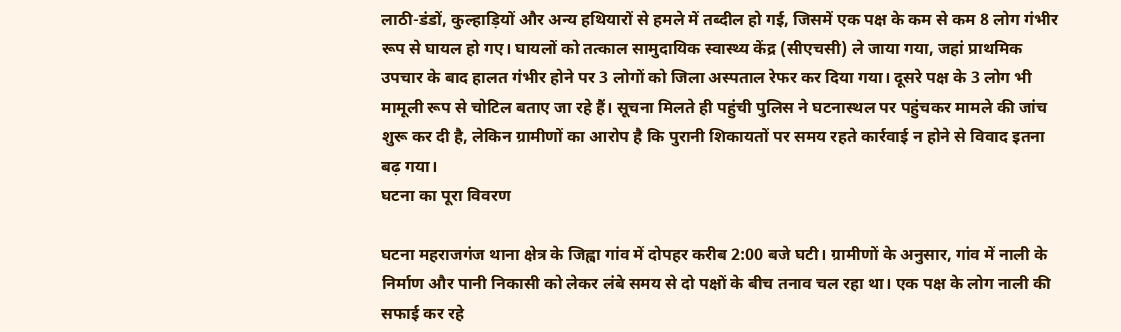लाठी-डंडों, कुल्हाड़ियों और अन्य हथियारों से हमले में तब्दील हो गई, जिसमें एक पक्ष के कम से कम 8 लोग गंभीर रूप से घायल हो गए। घायलों को तत्काल सामुदायिक स्वास्थ्य केंद्र (सीएचसी) ले जाया गया, जहां प्राथमिक उपचार के बाद हालत गंभीर होने पर 3 लोगों को जिला अस्पताल रेफर कर दिया गया। दूसरे पक्ष के 3 लोग भी मामूली रूप से चोटिल बताए जा रहे हैं। सूचना मिलते ही पहुंची पुलिस ने घटनास्थल पर पहुंचकर मामले की जांच शुरू कर दी है, लेकिन ग्रामीणों का आरोप है कि पुरानी शिकायतों पर समय रहते कार्रवाई न होने से विवाद इतना बढ़ गया।
घटना का पूरा विवरण

घटना महराजगंज थाना क्षेत्र के जिह्वा गांव में दोपहर करीब 2:00 बजे घटी। ग्रामीणों के अनुसार, गांव में नाली के निर्माण और पानी निकासी को लेकर लंबे समय से दो पक्षों के बीच तनाव चल रहा था। एक पक्ष के लोग नाली की सफाई कर रहे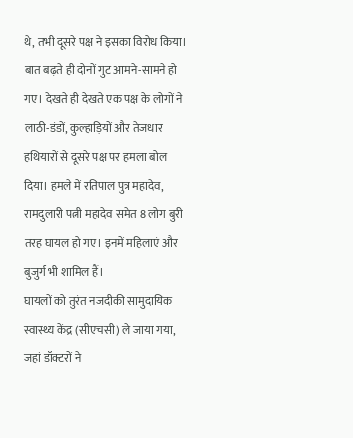थे, तभी दूसरे पक्ष ने इसका विरोध किया। बात बढ़ते ही दोनों गुट आमने-सामने हो गए। देखते ही देखते एक पक्ष के लोगों ने लाठी-डंडों, कुल्हाड़ियों और तेजधार हथियारों से दूसरे पक्ष पर हमला बोल दिया। हमले में रतिपाल पुत्र महादेव, रामदुलारी पत्नी महादेव समेत 8 लोग बुरी तरह घायल हो गए। इनमें महिलाएं और बुजुर्ग भी शामिल हैं।
घायलों को तुरंत नजदीकी सामुदायिक स्वास्थ्य केंद्र (सीएचसी) ले जाया गया, जहां डॉक्टरों ने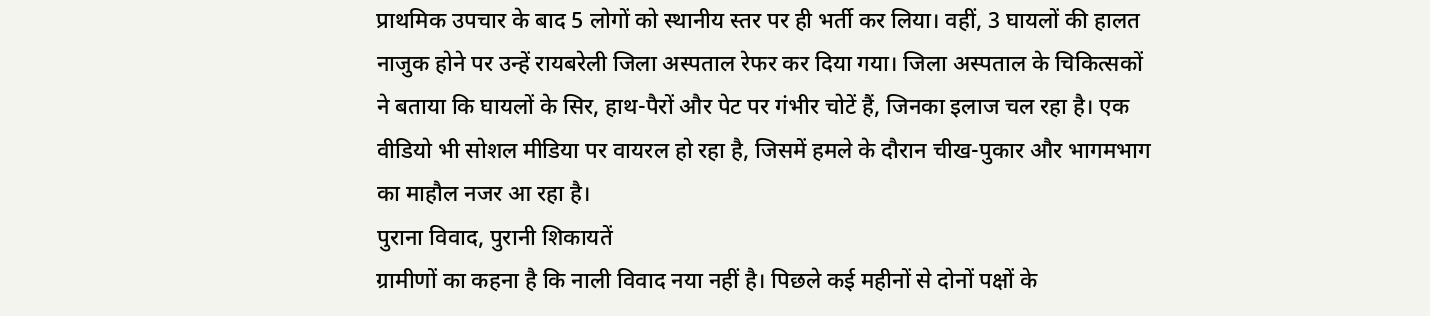प्राथमिक उपचार के बाद 5 लोगों को स्थानीय स्तर पर ही भर्ती कर लिया। वहीं, 3 घायलों की हालत नाजुक होने पर उन्हें रायबरेली जिला अस्पताल रेफर कर दिया गया। जिला अस्पताल के चिकित्सकों ने बताया कि घायलों के सिर, हाथ-पैरों और पेट पर गंभीर चोटें हैं, जिनका इलाज चल रहा है। एक वीडियो भी सोशल मीडिया पर वायरल हो रहा है, जिसमें हमले के दौरान चीख-पुकार और भागमभाग का माहौल नजर आ रहा है।
पुराना विवाद, पुरानी शिकायतें
ग्रामीणों का कहना है कि नाली विवाद नया नहीं है। पिछले कई महीनों से दोनों पक्षों के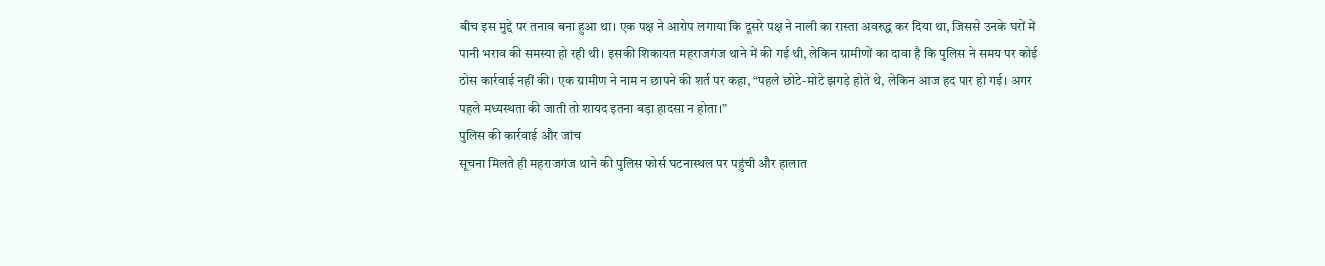बीच इस मुद्दे पर तनाव बना हुआ था। एक पक्ष ने आरोप लगाया कि दूसरे पक्ष ने नाली का रास्ता अवरुद्ध कर दिया था, जिससे उनके घरों में पानी भराव की समस्या हो रही थी। इसकी शिकायत महराजगंज थाने में की गई थी, लेकिन ग्रामीणों का दावा है कि पुलिस ने समय पर कोई ठोस कार्रवाई नहीं की। एक ग्रामीण ने नाम न छापने की शर्त पर कहा, “पहले छोटे-मोटे झगड़े होते थे, लेकिन आज हद पार हो गई। अगर पहले मध्यस्थता की जाती तो शायद इतना बड़ा हादसा न होता।”
पुलिस की कार्रवाई और जांच
सूचना मिलते ही महराजगंज थाने की पुलिस फोर्स घटनास्थल पर पहुंची और हालात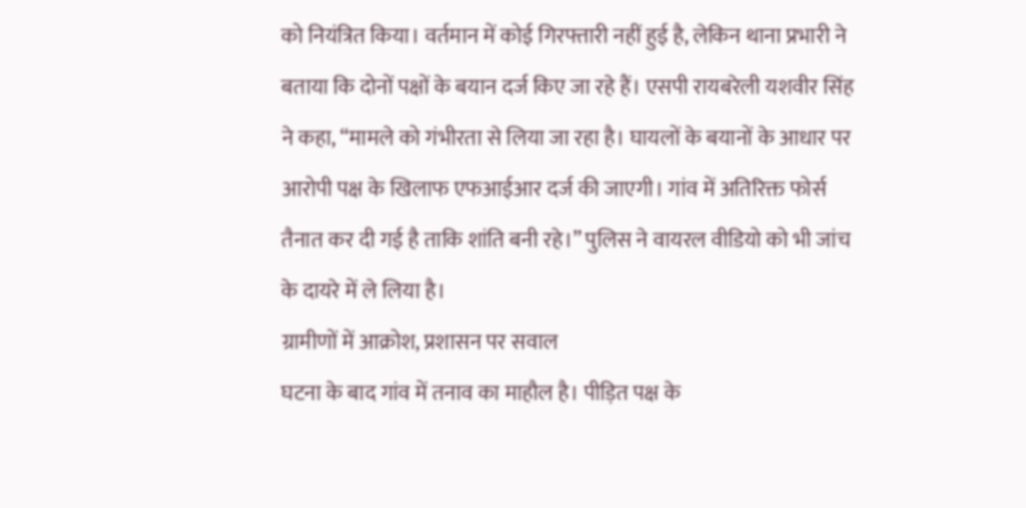को नियंत्रित किया। वर्तमान में कोई गिरफ्तारी नहीं हुई है, लेकिन थाना प्रभारी ने बताया कि दोनों पक्षों के बयान दर्ज किए जा रहे हैं। एसपी रायबरेली यशवीर सिंह ने कहा, “मामले को गंभीरता से लिया जा रहा है। घायलों के बयानों के आधार पर आरोपी पक्ष के खिलाफ एफआईआर दर्ज की जाएगी। गांव में अतिरिक्त फोर्स तैनात कर दी गई है ताकि शांति बनी रहे।” पुलिस ने वायरल वीडियो को भी जांच के दायरे में ले लिया है।
ग्रामीणों में आक्रोश, प्रशासन पर सवाल
घटना के बाद गांव में तनाव का माहौल है। पीड़ित पक्ष के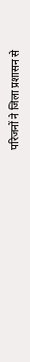परिजनों ने जिला प्रशासन से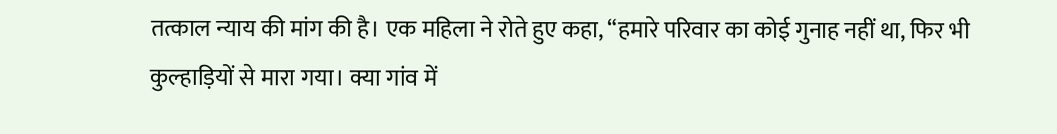तत्काल न्याय की मांग की है। एक महिला ने रोते हुए कहा, “हमारे परिवार का कोई गुनाह नहीं था, फिर भी कुल्हाड़ियों से मारा गया। क्या गांव में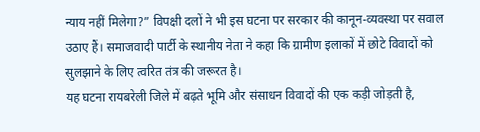न्याय नहीं मिलेगा?” विपक्षी दलों ने भी इस घटना पर सरकार की कानून-व्यवस्था पर सवाल उठाए हैं। समाजवादी पार्टी के स्थानीय नेता ने कहा कि ग्रामीण इलाकों में छोटे विवादों को सुलझाने के लिए त्वरित तंत्र की जरूरत है।
यह घटना रायबरेली जिले में बढ़ते भूमि और संसाधन विवादों की एक कड़ी जोड़ती है,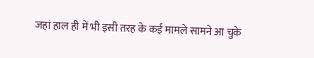जहां हाल ही में भी इसी तरह के कई मामले सामने आ चुके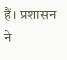हैं। प्रशासन ने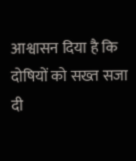आश्वासन दिया है कि दोषियों को सख्त सजा दी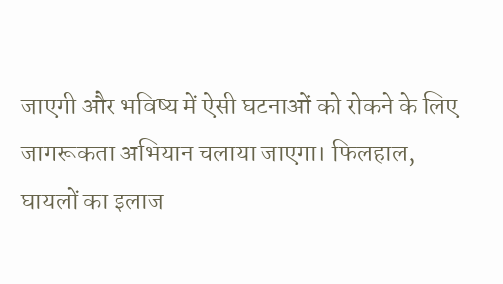जाएगी और भविष्य में ऐसी घटनाओं को रोकने के लिए जागरूकता अभियान चलाया जाएगा। फिलहाल, घायलों का इलाज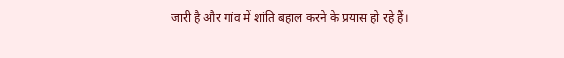जारी है और गांव में शांति बहाल करने के प्रयास हो रहे हैं।